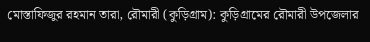মোস্তাফিজুর রহমান তারা, রৌমারী (কুড়িগ্রাম): কুড়িগ্রামের রৌমারী উপজেলার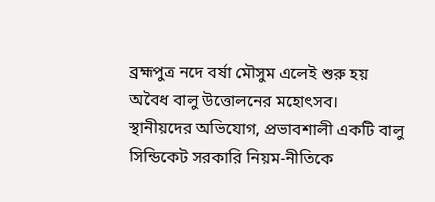ব্রহ্মপুত্র নদে বর্ষা মৌসুম এলেই শুরু হয় অবৈধ বালু উত্তোলনের মহোৎসব। স্থানীয়দের অভিযোগ, প্রভাবশালী একটি বালু সিন্ডিকেট সরকারি নিয়ম-নীতিকে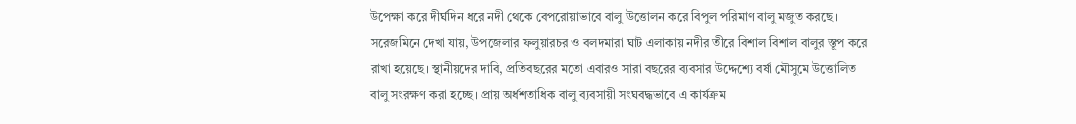উপেক্ষা করে দীর্ঘদিন ধরে নদী থেকে বেপরোয়াভাবে বালু উত্তোলন করে বিপুল পরিমাণ বালু মজুত করছে।
সরেজমিনে দেখা যায়, উপজেলার ফলুয়ারচর ও বলদমারা ঘাট এলাকায় নদীর তীরে বিশাল বিশাল বালুর স্তূপ করে রাখা হয়েছে। স্থানীয়দের দাবি, প্রতিবছরের মতো এবারও সারা বছরের ব্যবসার উদ্দেশ্যে বর্ষা মৌসুমে উত্তোলিত বালু সংরক্ষণ করা হচ্ছে। প্রায় অর্ধশতাধিক বালু ব্যবসায়ী সংঘবদ্ধভাবে এ কার্যক্রম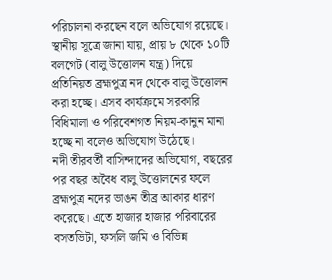পরিচালনা করছেন বলে অভিযোগ রয়েছে।
স্থানীয় সূত্রে জানা যায়, প্রায় ৮ থেকে ১০টি বলগেট (বালু উত্তোলন যন্ত্র) দিয়ে প্রতিনিয়ত ব্রহ্মপুত্র নদ থেকে বালু উত্তোলন করা হচ্ছে। এসব কার্যক্রমে সরকারি বিধিমালা ও পরিবেশগত নিয়ম-কানুন মানা হচ্ছে না বলেও অভিযোগ উঠেছে।
নদী তীরবর্তী বাসিন্দাদের অভিযোগ, বছরের পর বছর অবৈধ বালু উত্তোলনের ফলে ব্রহ্মপুত্র নদের ভাঙন তীব্র আকার ধারণ করেছে। এতে হাজার হাজার পরিবারের বসতভিটা, ফসলি জমি ও বিভিন্ন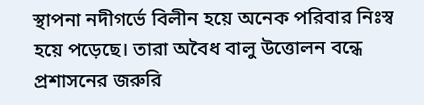স্থাপনা নদীগর্ভে বিলীন হয়ে অনেক পরিবার নিঃস্ব হয়ে পড়েছে। তারা অবৈধ বালু উত্তোলন বন্ধে প্রশাসনের জরুরি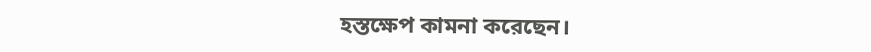হস্তক্ষেপ কামনা করেছেন।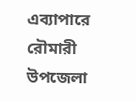এব্যাপারে রৌমারী উপজেলা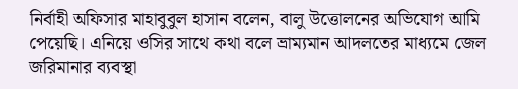নির্বাহী অফিসার মাহাবুবুল হাসান বলেন, বালু উত্তোলনের অভিযোগ আমি পেয়েছি। এনিয়ে ওসির সাথে কথা বলে ভ্রাম্যমান আদলতের মাধ্যমে জেল জরিমানার ব্যবস্থা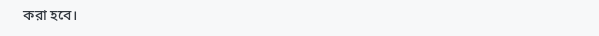করা হবে।